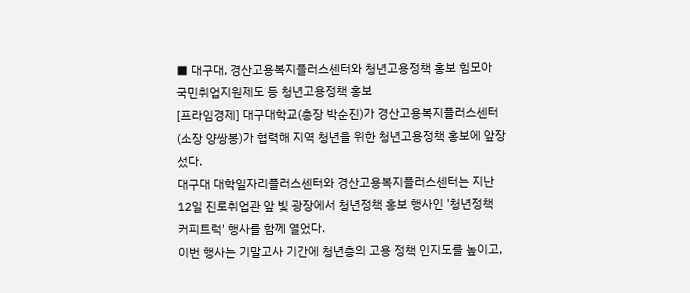■ 대구대, 경산고용복지플러스센터와 청년고용정책 홍보 힘모아
국민취업지원제도 등 청년고용정책 홍보
[프라임경제] 대구대학교(총장 박순진)가 경산고용복지플러스센터(소장 양쌍봉)가 협력해 지역 청년을 위한 청년고용정책 홍보에 앞장섰다.
대구대 대학일자리플러스센터와 경산고용복지플러스센터는 지난 12일 진로취업관 앞 빛 광장에서 청년정책 홍보 행사인 '청년정책 커피트럭' 행사를 함께 열었다.
이번 행사는 기말고사 기간에 청년층의 고용 정책 인지도를 높이고,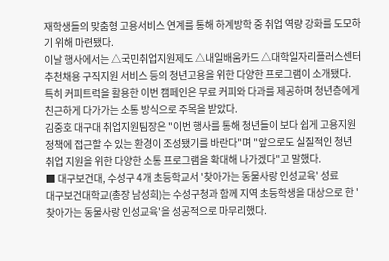재학생들의 맞춤형 고용서비스 연계를 통해 하계방학 중 취업 역량 강화를 도모하기 위해 마련됐다.
이날 행사에서는 △국민취업지원제도 △내일배움카드 △대학일자리플러스센터 추천채용 구직지원 서비스 등의 청년고용을 위한 다양한 프로그램이 소개됐다.
특히 커피트럭을 활용한 이번 캠페인은 무료 커피와 다과를 제공하며 청년층에게 친근하게 다가가는 소통 방식으로 주목을 받았다.
김중호 대구대 취업지원팀장은 "이번 행사를 통해 청년들이 보다 쉽게 고용지원 정책에 접근할 수 있는 환경이 조성됐기를 바란다"며 "앞으로도 실질적인 청년 취업 지원을 위한 다양한 소통 프로그램을 확대해 나가겠다"고 말했다.
■ 대구보건대, 수성구 4개 초등학교서 '찾아가는 동물사랑 인성교육' 성료
대구보건대학교(총장 남성희)는 수성구청과 함께 지역 초등학생을 대상으로 한 '찾아가는 동물사랑 인성교육'을 성공적으로 마무리했다.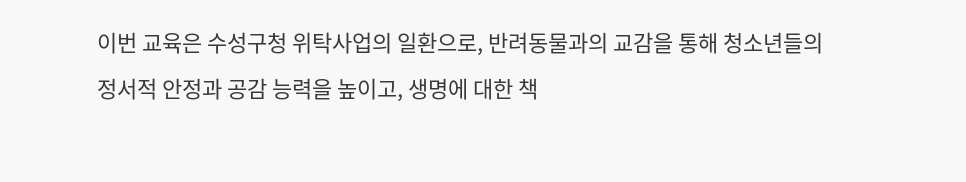이번 교육은 수성구청 위탁사업의 일환으로, 반려동물과의 교감을 통해 청소년들의 정서적 안정과 공감 능력을 높이고, 생명에 대한 책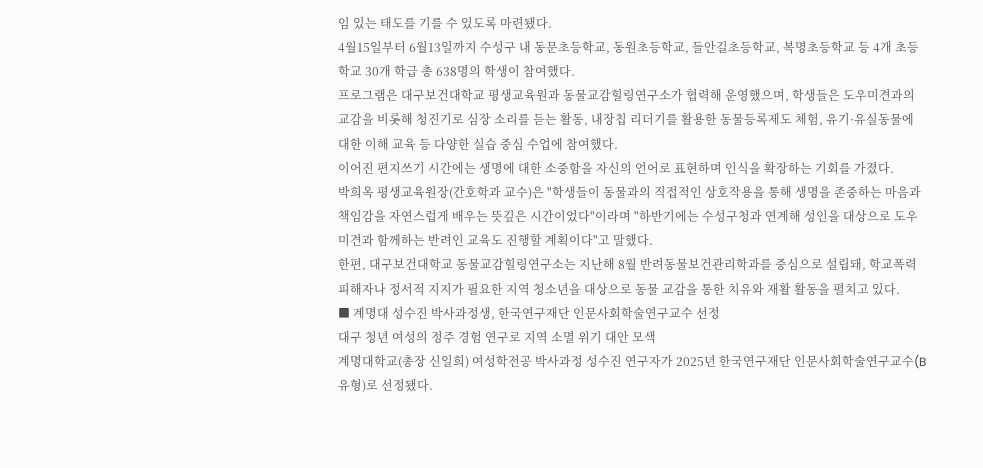임 있는 태도를 기를 수 있도록 마련됐다.
4월15일부터 6월13일까지 수성구 내 동문초등학교, 동원초등학교, 들안길초등학교, 복명초등학교 등 4개 초등학교 30개 학급 총 638명의 학생이 참여했다.
프로그램은 대구보건대학교 평생교육원과 동물교감힐링연구소가 협력해 운영했으며, 학생들은 도우미견과의 교감을 비롯해 청진기로 심장 소리를 듣는 활동, 내장칩 리더기를 활용한 동물등록제도 체험, 유기·유실동물에 대한 이해 교육 등 다양한 실습 중심 수업에 참여했다.
이어진 편지쓰기 시간에는 생명에 대한 소중함을 자신의 언어로 표현하며 인식을 확장하는 기회를 가졌다.
박희옥 평생교육원장(간호학과 교수)은 "학생들이 동물과의 직접적인 상호작용을 통해 생명을 존중하는 마음과 책임감을 자연스럽게 배우는 뜻깊은 시간이었다"이라며 "하반기에는 수성구청과 연계해 성인을 대상으로 도우미견과 함께하는 반려인 교육도 진행할 계획이다"고 말했다.
한편, 대구보건대학교 동물교감힐링연구소는 지난해 8월 반려동물보건관리학과를 중심으로 설립돼, 학교폭력 피해자나 정서적 지지가 필요한 지역 청소년을 대상으로 동물 교감을 통한 치유와 재활 활동을 펼치고 있다.
■ 계명대 성수진 박사과정생, 한국연구재단 인문사회학술연구교수 선정
대구 청년 여성의 정주 경험 연구로 지역 소멸 위기 대안 모색
계명대학교(총장 신일희) 여성학전공 박사과정 성수진 연구자가 2025년 한국연구재단 인문사회학술연구교수(B유형)로 선정됐다.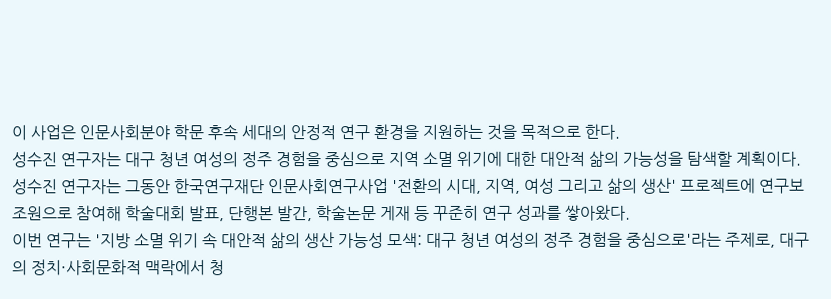이 사업은 인문사회분야 학문 후속 세대의 안정적 연구 환경을 지원하는 것을 목적으로 한다.
성수진 연구자는 대구 청년 여성의 정주 경험을 중심으로 지역 소멸 위기에 대한 대안적 삶의 가능성을 탐색할 계획이다.
성수진 연구자는 그동안 한국연구재단 인문사회연구사업 '전환의 시대, 지역, 여성 그리고 삶의 생산' 프로젝트에 연구보조원으로 참여해 학술대회 발표, 단행본 발간, 학술논문 게재 등 꾸준히 연구 성과를 쌓아왔다.
이번 연구는 '지방 소멸 위기 속 대안적 삶의 생산 가능성 모색: 대구 청년 여성의 정주 경험을 중심으로'라는 주제로, 대구의 정치·사회문화적 맥락에서 청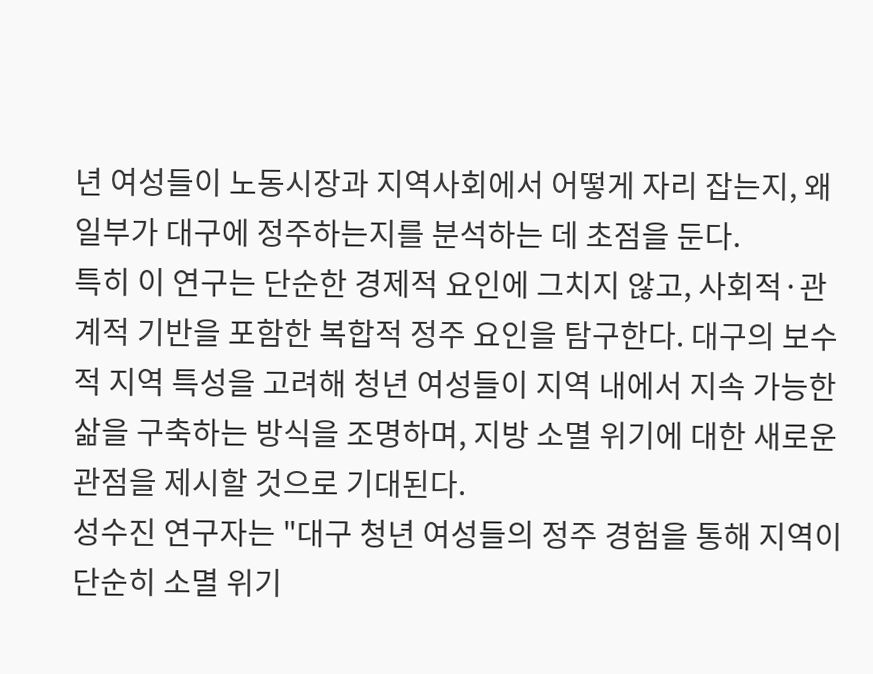년 여성들이 노동시장과 지역사회에서 어떻게 자리 잡는지, 왜 일부가 대구에 정주하는지를 분석하는 데 초점을 둔다.
특히 이 연구는 단순한 경제적 요인에 그치지 않고, 사회적·관계적 기반을 포함한 복합적 정주 요인을 탐구한다. 대구의 보수적 지역 특성을 고려해 청년 여성들이 지역 내에서 지속 가능한 삶을 구축하는 방식을 조명하며, 지방 소멸 위기에 대한 새로운 관점을 제시할 것으로 기대된다.
성수진 연구자는 "대구 청년 여성들의 정주 경험을 통해 지역이 단순히 소멸 위기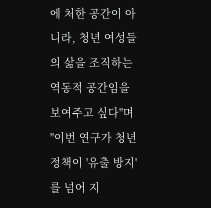에 처한 공간이 아니라, 청년 여성들의 삶을 조직하는 역동적 공간임을 보여주고 싶다"며 "이번 연구가 청년 정책이 '유출 방지'를 넘어 지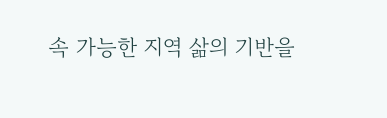속 가능한 지역 삶의 기반을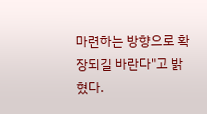마련하는 방향으로 확장되길 바란다"고 밝혔다.